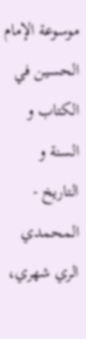موسوعة الإمام الحسين في الكتاب و السنة و التاريخ - المحمدي الري شهري،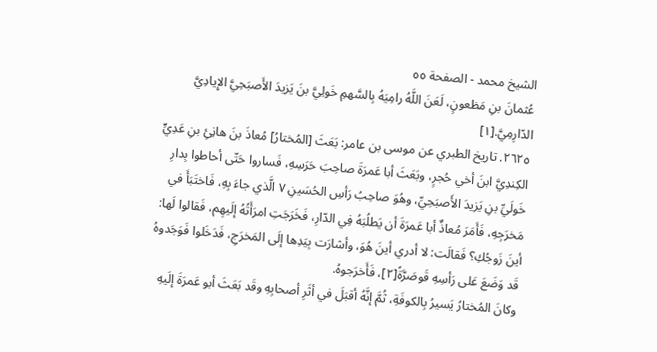الشيخ محمد - الصفحة ٥٥
عُثمانَ بنِ مَظعونٍ، لَعَنَ اللَّهُ رامِيَهُ بِالسَّهمِ خَولِيَّ بنَ يَزيدَ الأَصبَحِيَّ الإِيادِيَّ الدّارِمِيَّ.[١]
٢٦٢٥. تاريخ الطبري عن موسى بن عامر: بَعَثَ [المُختارُ] مُعاذَ بنَ هانِئِ بنِ عَدِيٍّ الكِندِيَّ ابنَ أخي حُجرٍ، وبَعَثَ أبا عَمرَةَ صاحِبَ حَرَسِهِ، فَساروا حَتّى أحاطوا بِدارِ خَولَيِّ بنِ يَزيدَ الأَصبَحِيِّ، وهُوَ صاحِبُ رَأسِ الحُسَينِ ٧ الَّذي جاءَ بِهِ، فَاختَبَأَ في مَخرَجِهِ، فَأَمَرَ مُعاذٌ أبا عَمرَةَ أن يَطلُبَهُ فِي الدّارِ، فَخَرَجَتِ امرَأَتُهُ إلَيهِم، فَقالوا لَها: أينَ زَوجُكِ؟ فَقالَت: لا أدري أينَ هُوَ، وأشارَت بِيَدِها إلَى المَخرَجِ، فَدَخَلوا فَوَجَدوهُ قَد وَضَعَ عَلى رَأسِهِ قَوصَرَّةً[٢]، فَأَخرَجوهُ.
وكانَ المُختارُ يَسيرُ بِالكوفَةِ، ثُمَّ إنَّهُ أقبَلَ في أثَرِ أصحابِهِ وقَد بَعَثَ أبو عَمرَةَ إلَيهِ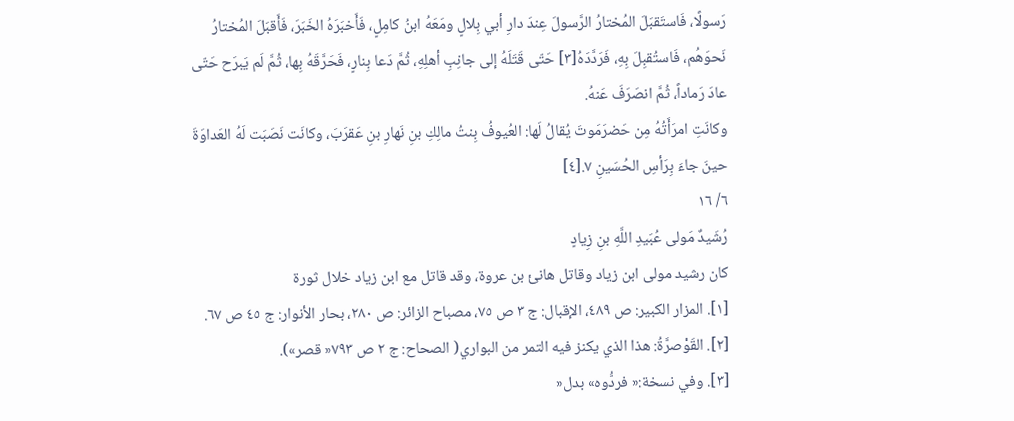رَسولًا، فَاستَقبَلَ المُختارُ الرَّسولَ عِندَ دارِ أبي بِلالٍ ومَعَهُ ابنُ كامِلٍ، فَأَخبَرَهُ الخَبَرَ، فَأَقبَلَ المُختارُ نَحوَهُم، فَاستُقبِلَ بِهِ، فَرَدَّدَهُ[٣] حَتّى قَتَلَهُ إلى جانِبِ أهلِهِ، ثُمَّ دَعا بِنارٍ، فَحَرَّقَهُ بِها، ثُمَّ لَم يَبرَح حَتّى عادَ رَماداً، ثُمَّ انصَرَفَ عَنهُ.
وكانَتِ امرَأَتُهُ مِن حَضرَمَوتَ يُقالُ لَها: العُيوفُ بِنتُ مالِكِ بنِ نَهارِ بنِ عَقرَبَ، وكانَت نَصَبَت لَهُ العَداوَةَ حينَ جاءَ بِرَأسِ الحُسَينِ ٧.[٤]
٦/ ١٦
رُشَيدٌ مَولى عُبَيدِ اللَّهِ بنِ زِيادٍ
كان رشيد مولى ابن زياد وقاتل هانئ بن عروة، وقد قاتل مع ابن زياد خلال ثورة
[١]. المزار الكبير: ص ٤٨٩، الإقبال: ج ٣ ص ٧٥، مصباح الزائر: ص ٢٨٠، بحار الأنوار: ج ٤٥ ص ٦٧.
[٢]. القَوْصرَّةُ: هذا الذي يكنز فيه التمر من البواري( الصحاح: ج ٢ ص ٧٩٣« قصر»).
[٣]. وفي نسخة:« فردُّوه» بدل«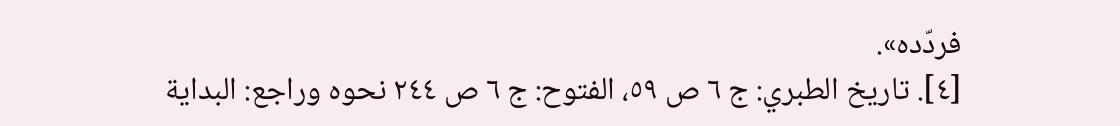فردّده».
[٤]. تاريخ الطبري: ج ٦ ص ٥٩، الفتوح: ج ٦ ص ٢٤٤ نحوه وراجع: البداية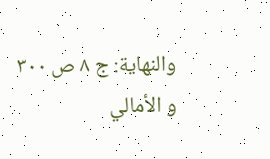والنهاية: ج ٨ ص ٣٠٠ و الأمالي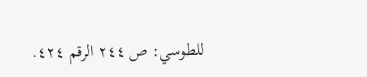للطوسي: ص ٢٤٤ الرقم ٤٢٤.